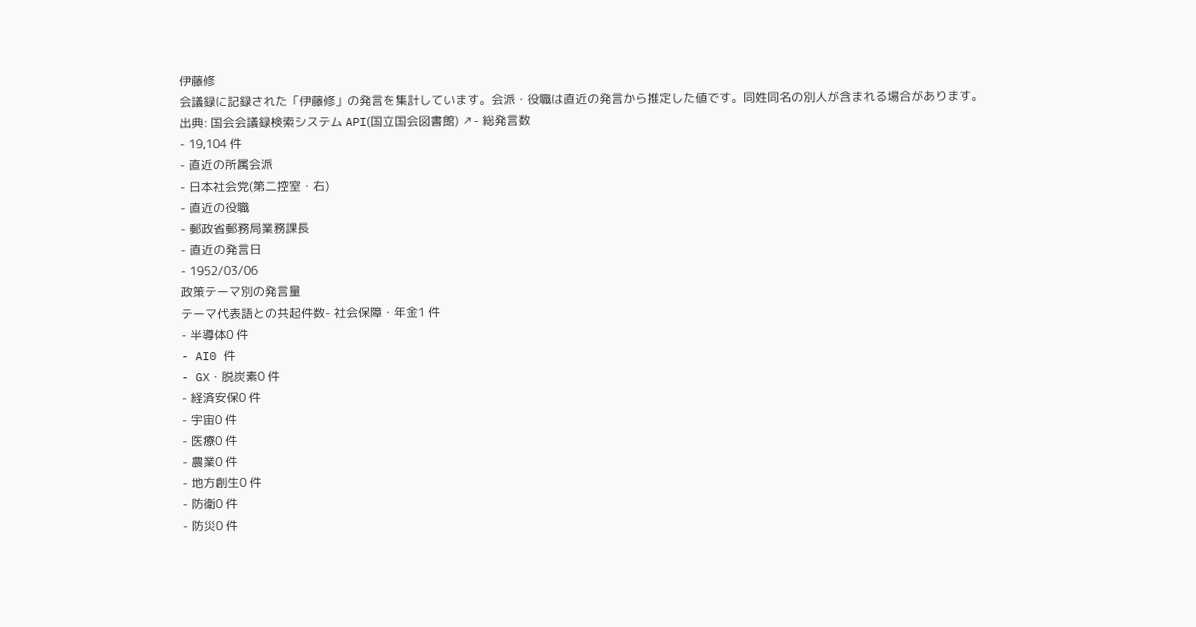伊藤修
会議録に記録された「伊藤修」の発言を集計しています。会派・役職は直近の発言から推定した値です。同姓同名の別人が含まれる場合があります。
出典: 国会会議録検索システム API(国立国会図書館) ↗- 総発言数
- 19,104 件
- 直近の所属会派
- 日本社会党(第二控室・右)
- 直近の役職
- 郵政省郵務局業務課長
- 直近の発言日
- 1952/03/06
政策テーマ別の発言量
テーマ代表語との共起件数- 社会保障・年金1 件
- 半導体0 件
- AI0 件
- GX・脱炭素0 件
- 経済安保0 件
- 宇宙0 件
- 医療0 件
- 農業0 件
- 地方創生0 件
- 防衛0 件
- 防災0 件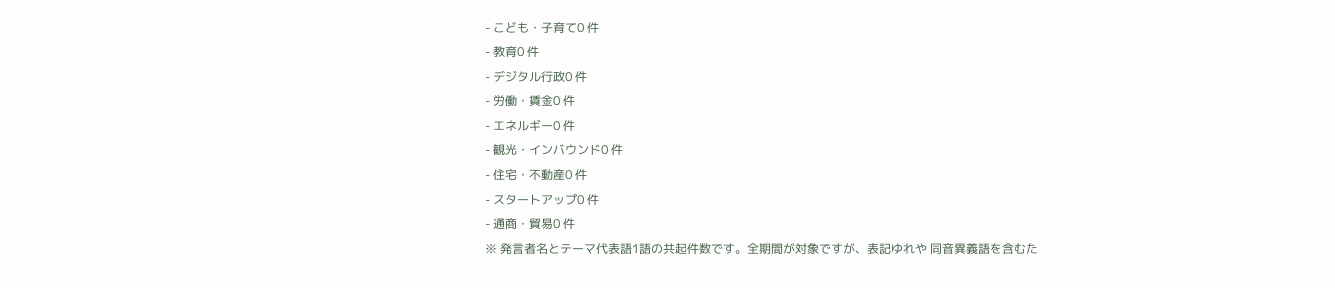- こども・子育て0 件
- 教育0 件
- デジタル行政0 件
- 労働・賃金0 件
- エネルギー0 件
- 観光・インバウンド0 件
- 住宅・不動産0 件
- スタートアップ0 件
- 通商・貿易0 件
※ 発言者名とテーマ代表語1語の共起件数です。全期間が対象ですが、表記ゆれや 同音異義語を含むた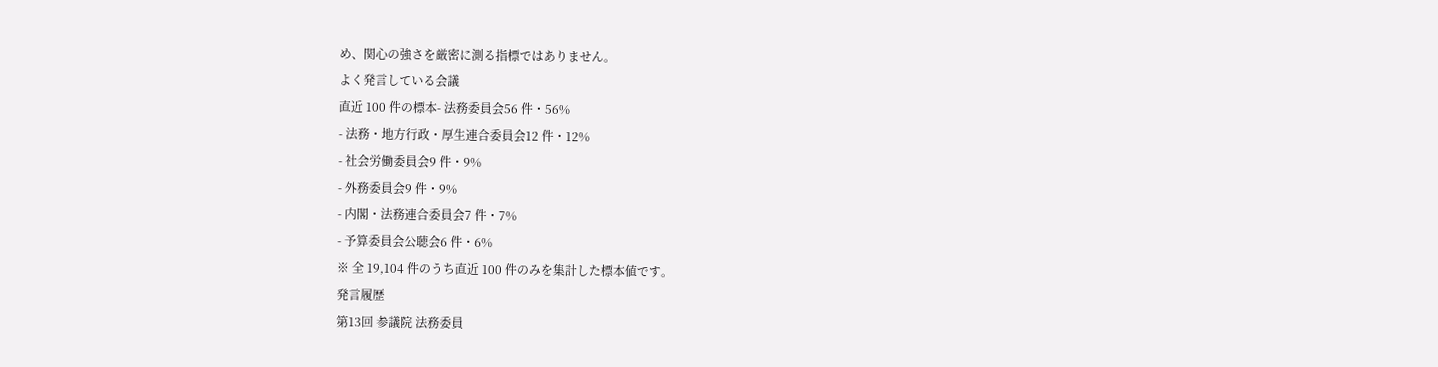め、関心の強さを厳密に測る指標ではありません。
よく発言している会議
直近 100 件の標本- 法務委員会56 件・56%
- 法務・地方行政・厚生連合委員会12 件・12%
- 社会労働委員会9 件・9%
- 外務委員会9 件・9%
- 内閣・法務連合委員会7 件・7%
- 予算委員会公聴会6 件・6%
※ 全 19,104 件のうち直近 100 件のみを集計した標本値です。
発言履歴
第13回 参議院 法務委員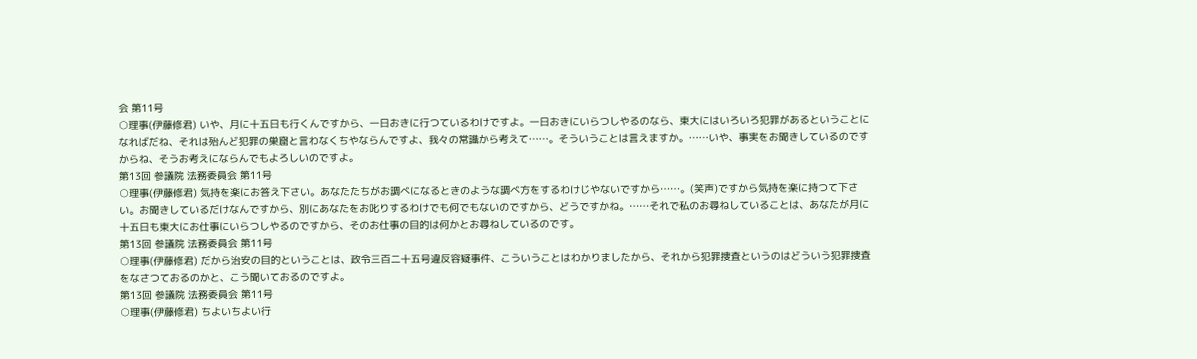会 第11号
○理事(伊藤修君) いや、月に十五日も行くんですから、一日おきに行つているわけですよ。一日おきにいらつしやるのなら、東大にはいろいろ犯罪があるということになればだね、それは殆んど犯罪の巣窟と言わなくちやならんですよ、我々の常識から考えて……。そういうことは言えますか。……いや、事実をお聞きしているのですからね、そうお考えにならんでもよろしいのですよ。
第13回 参議院 法務委員会 第11号
○理事(伊藤修君) 気持を楽にお答え下さい。あなたたちがお調べになるときのような調べ方をするわけじやないですから……。(笑声)ですから気持を楽に持つて下さい。お聞きしているだけなんですから、別にあなたをお叱りするわけでも何でもないのですから、どうですかね。……それで私のお尋ねしていることは、あなたが月に十五日も東大にお仕事にいらつしやるのですから、そのお仕事の目的は何かとお尋ねしているのです。
第13回 参議院 法務委員会 第11号
○理事(伊藤修君) だから治安の目的ということは、政令三百二十五号違反容疑事件、こういうことはわかりましたから、それから犯罪捜査というのはどういう犯罪捜査をなさつておるのかと、こう聞いておるのですよ。
第13回 参議院 法務委員会 第11号
○理事(伊藤修君) ちよいちよい行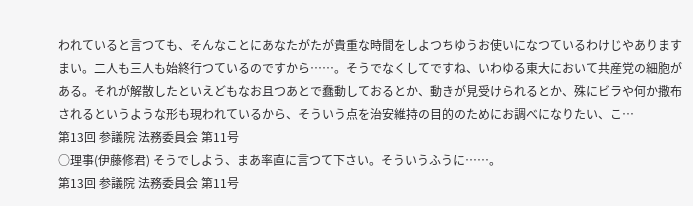われていると言つても、そんなことにあなたがたが貴重な時間をしよつちゆうお使いになつているわけじやありますまい。二人も三人も始終行つているのですから……。そうでなくしてですね、いわゆる東大において共産党の細胞がある。それが解散したといえどもなお且つあとで蠢動しておるとか、動きが見受けられるとか、殊にビラや何か撒布されるというような形も現われているから、そういう点を治安維持の目的のためにお調べになりたい、こ…
第13回 参議院 法務委員会 第11号
○理事(伊藤修君) そうでしよう、まあ率直に言つて下さい。そういうふうに……。
第13回 参議院 法務委員会 第11号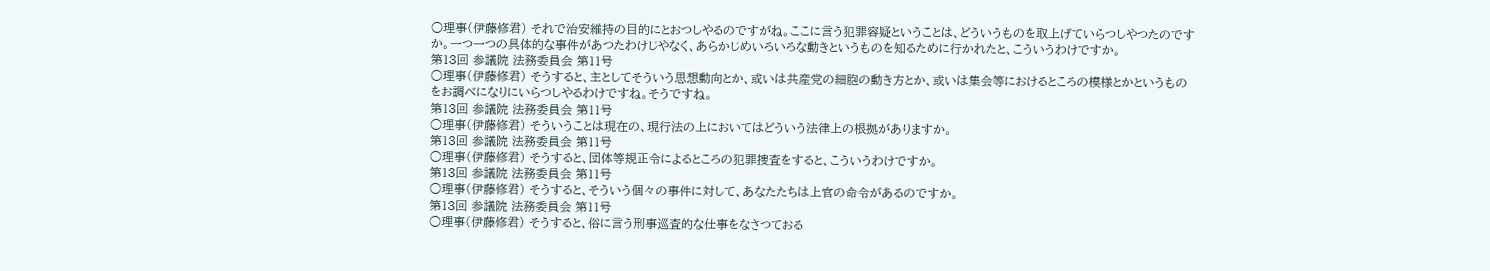○理事(伊藤修君) それで治安維持の目的にとおつしやるのですがね。ここに言う犯罪容疑ということは、どういうものを取上げていらつしやつたのですか。一つ一つの具体的な事件があつたわけじやなく、あらかじめいろいろな動きというものを知るために行かれたと、こういうわけですか。
第13回 参議院 法務委員会 第11号
○理事(伊藤修君) そうすると、主としてそういう思想動向とか、或いは共産党の細胞の動き方とか、或いは集会等におけるところの模様とかというものをお調べになりにいらつしやるわけですね。そうですね。
第13回 参議院 法務委員会 第11号
○理事(伊藤修君) そういうことは現在の、現行法の上においてはどういう法律上の根拠がありますか。
第13回 参議院 法務委員会 第11号
○理事(伊藤修君) そうすると、団体等規正令によるところの犯罪捜査をすると、こういうわけですか。
第13回 参議院 法務委員会 第11号
○理事(伊藤修君) そうすると、そういう個々の事件に対して、あなたたちは上官の命令があるのですか。
第13回 参議院 法務委員会 第11号
○理事(伊藤修君) そうすると、俗に言う刑事巡査的な仕事をなさつておる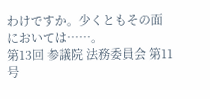わけですか。少くともその面においては……。
第13回 参議院 法務委員会 第11号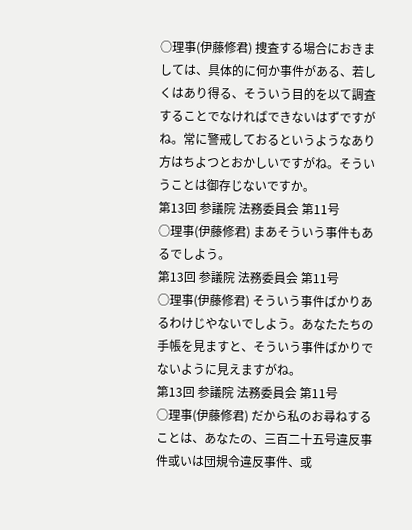○理事(伊藤修君) 捜査する場合におきましては、具体的に何か事件がある、若しくはあり得る、そういう目的を以て調査することでなければできないはずですがね。常に警戒しておるというようなあり方はちよつとおかしいですがね。そういうことは御存じないですか。
第13回 参議院 法務委員会 第11号
○理事(伊藤修君) まあそういう事件もあるでしよう。
第13回 参議院 法務委員会 第11号
○理事(伊藤修君) そういう事件ばかりあるわけじやないでしよう。あなたたちの手帳を見ますと、そういう事件ばかりでないように見えますがね。
第13回 参議院 法務委員会 第11号
○理事(伊藤修君) だから私のお尋ねすることは、あなたの、三百二十五号違反事件或いは団規令違反事件、或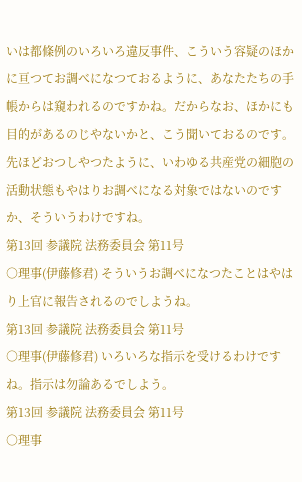いは都條例のいろいろ違反事件、こういう容疑のほかに亘つてお調べになつておるように、あなたたちの手帳からは窺われるのですかね。だからなお、ほかにも目的があるのじやないかと、こう聞いておるのです。先ほどおつしやつたように、いわゆる共産党の細胞の活動状態もやはりお調べになる対象ではないのですか、そういうわけですね。
第13回 参議院 法務委員会 第11号
○理事(伊藤修君) そういうお調べになつたことはやはり上官に報告されるのでしようね。
第13回 参議院 法務委員会 第11号
○理事(伊藤修君) いろいろな指示を受けるわけですね。指示は勿論あるでしよう。
第13回 参議院 法務委員会 第11号
○理事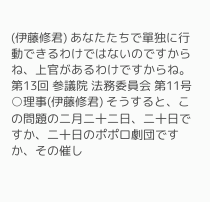(伊藤修君) あなたたちで單独に行動できるわけではないのですからね、上官があるわけですからね。
第13回 参議院 法務委員会 第11号
○理事(伊藤修君) そうすると、この問題の二月二十二日、二十日ですか、二十日のポポロ劇団ですか、その催し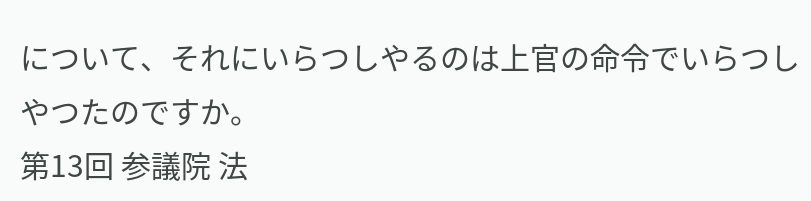について、それにいらつしやるのは上官の命令でいらつしやつたのですか。
第13回 参議院 法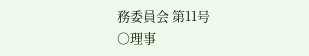務委員会 第11号
○理事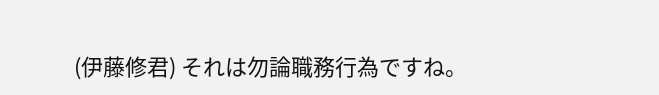(伊藤修君) それは勿論職務行為ですね。